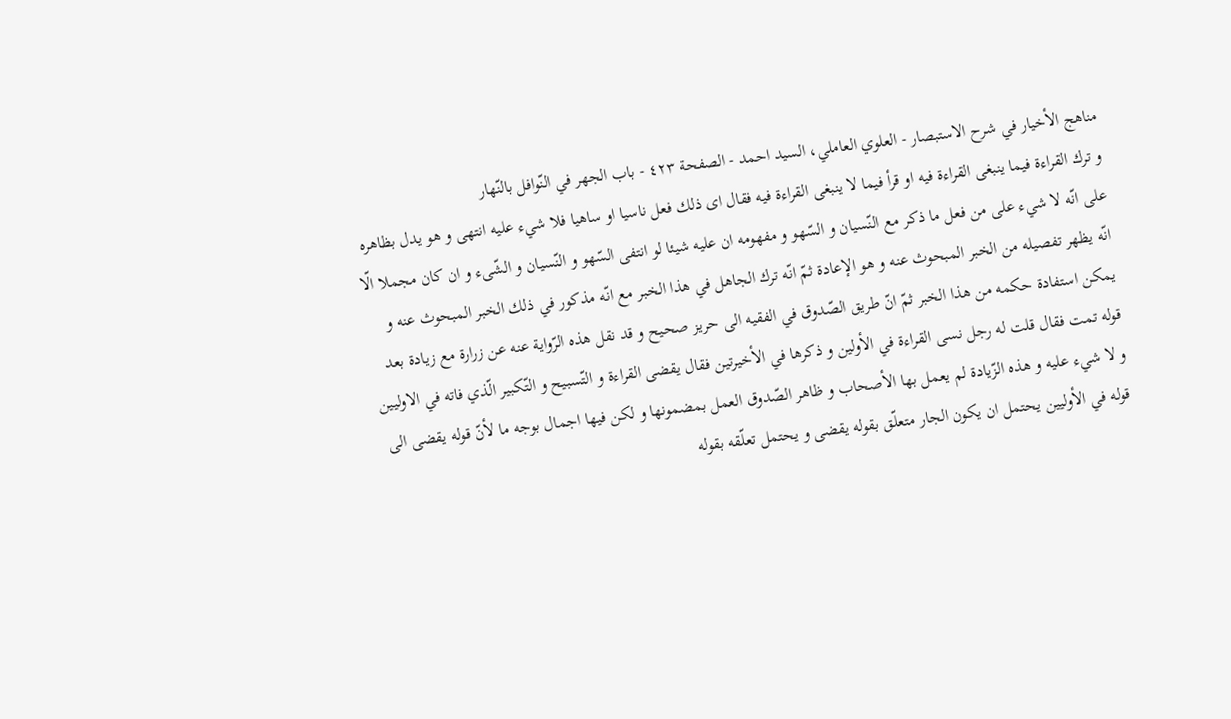مناهج الأخيار في شرح الاستبصار - العلوي العاملي، السيد احمد - الصفحة ٤٢٣ - باب الجهر في النّوافل بالنّهار
و ترك القراءة فيما ينبغى القراءة فيه او قرأ فيما لا ينبغى القراءة فيه فقال اى ذلك فعل ناسيا او ساهيا فلا شيء عليه انتهى و هو يدل بظاهره على انّه لا شيء على من فعل ما ذكر مع النّسيان و السّهو و مفهومه ان عليه شيئا لو انتفى السّهو و النّسيان و الشّىء و ان كان مجملا الّا انّه يظهر تفصيله من الخبر المبحوث عنه و هو الإعادة ثمّ انّه ترك الجاهل في هذا الخبر مع انّه مذكور في ذلك الخبر المبحوث عنه و يمكن استفادة حكمه من هذا الخبر ثمّ انّ طريق الصّدوق في الفقيه الى حريز صحيح و قد نقل هذه الرّواية عنه عن زرارة مع زيادة بعد قوله تمت فقال قلت له رجل نسى القراءة في الأولين و ذكرها في الأخيرتين فقال يقضى القراءة و التّسبيح و التّكبير الّذي فاته في الاوليين و لا شيء عليه و هذه الزّيادة لم يعمل بها الأصحاب و ظاهر الصّدوق العمل بمضمونها و لكن فيها اجمال بوجه ما لأنّ قوله يقضى الى قوله في الأوليين يحتمل ان يكون الجار متعلّق بقوله يقضى و يحتمل تعلّقه بقوله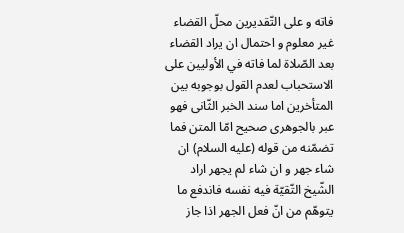فاته و على التّقديرين محلّ القضاء غير معلوم و احتمال ان يراد القضاء بعد الصّلاة لما فاته في الأوليين على الاستحباب لعدم القول بوجوبه بين المتأخرين اما سند الخبر الثّانى فهو عبر بالجوهرى صحيح امّا المتن فما تضمّنه من قوله (عليه السلام) ان شاء جهر و ان شاء لم يجهر اراد الشّيخ التّقيّة فيه نفسه فاندفع ما يتوهّم من انّ فعل الجهر اذا جاز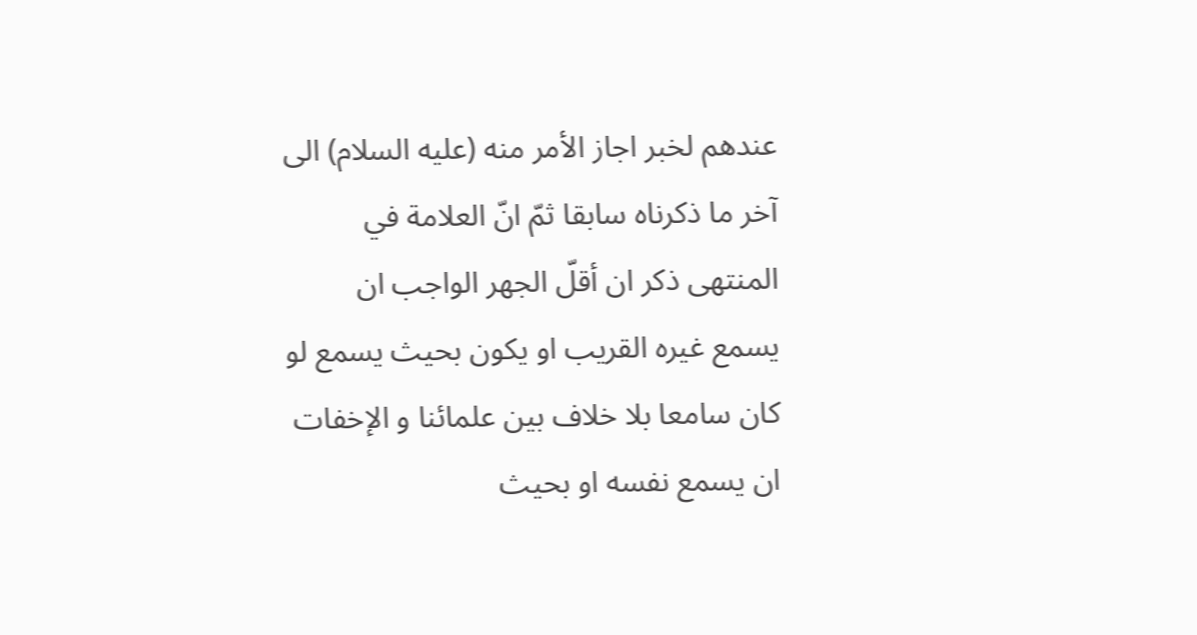عندهم لخبر اجاز الأمر منه (عليه السلام) الى آخر ما ذكرناه سابقا ثمّ انّ العلامة في المنتهى ذكر ان أقلّ الجهر الواجب ان يسمع غيره القريب او يكون بحيث يسمع لو كان سامعا بلا خلاف بين علمائنا و الإخفات ان يسمع نفسه او بحيث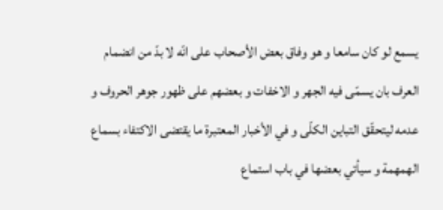يسمع لو كان سامعا و هو وفاق بعض الأصحاب على انّه لا بدّ من انضمام العرف بان يسمّى فيه الجهر و الاخفات و بعضهم على ظهور جوهر الحروف و عدمه ليتحقّق التباين الكلّى و في الأخبار المعتبرة ما يقتضى الاكتفاء بسماع الهمهمة و سيأتي بعضها في باب استماع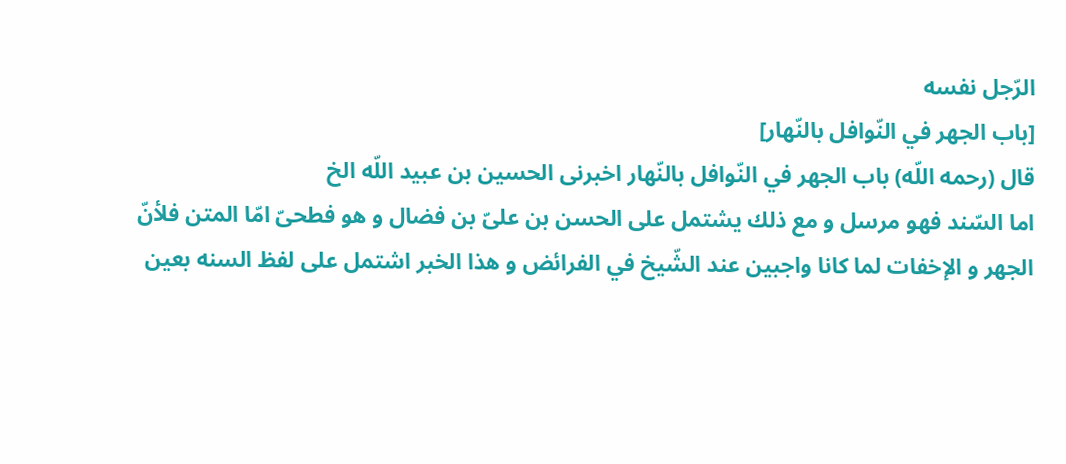الرّجل نفسه
[باب الجهر في النّوافل بالنّهار]
قال (رحمه اللّه) باب الجهر في النّوافل بالنّهار اخبرنى الحسين بن عبيد اللّه الخ
اما السّند فهو مرسل و مع ذلك يشتمل على الحسن بن علىّ بن فضال و هو فطحىّ امّا المتن فلأنّ الجهر و الإخفات لما كانا واجبين عند الشّيخ في الفرائض و هذا الخبر اشتمل على لفظ السنه بعين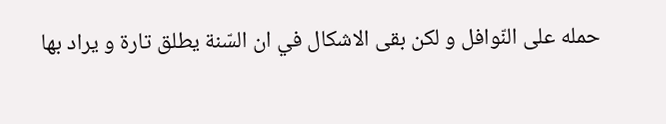حمله على النّوافل و لكن بقى الاشكال في ان السّنة يطلق تارة و يراد بها